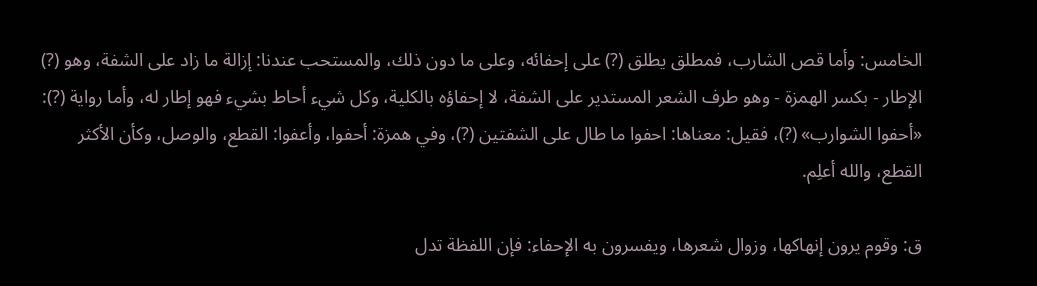الخامس: وأما قص الشارب، فمطلق يطلق (?) على إحفائه، وعلى ما دون ذلك، والمستحب عندنا: إزالة ما زاد على الشفة، وهو (?) الإطار - بكسر الهمزة - وهو طرف الشعر المستدير على الشفة، لا إحفاؤه بالكلية، وكل شيء أحاط بشيء فهو إطار له، وأما رواية (?): «أحفوا الشوارب» (?)، فقيل: معناها: احفوا ما طال على الشفتين (?)، وفي همزة: أحفوا، وأعفوا: القطع، والوصل، وكأن الأكثر القطع، والله أعلِم.

ق: وقوم يرون إنهاكها، وزوال شعرها، ويفسرون به الإحفاء: فإن اللفظة تدل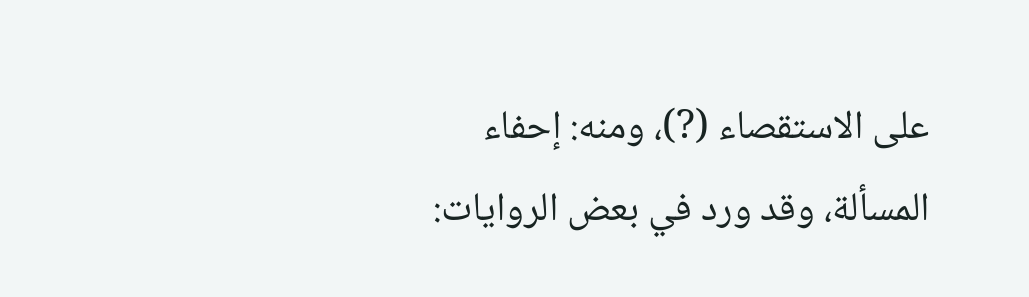على الاستقصاء (?)، ومنه: إحفاء المسألة، وقد ورد في بعض الروايات: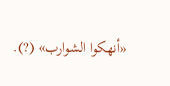«أنهكوا الشوارب» (?).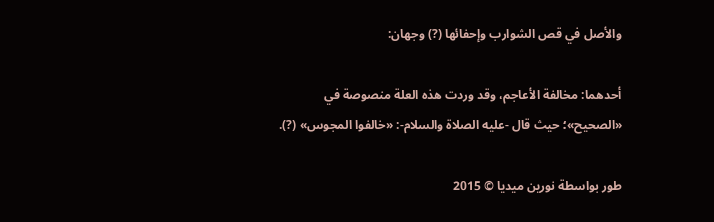والأصل في قص الشوارب وإحفائها (?) وجهان:

أحدهما: مخالفة الأعاجم، وقد وردت هذه العلة منصوصة في «الصحيح»؛ حيث قال -عليه الصلاة والسلام-: «خالفوا المجوس» (?).

طور بواسطة نورين ميديا © 2015